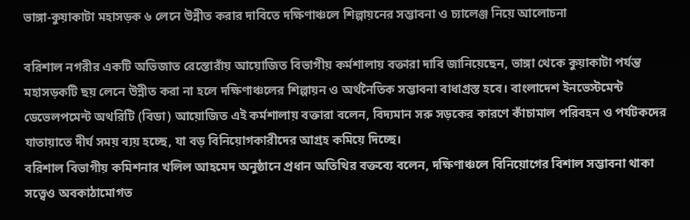ভাঙ্গা-কুয়াকাটা মহাসড়ক ৬ লেনে উন্নীত করার দাবিতে দক্ষিণাঞ্চলে শিল্পায়নের সম্ভাবনা ও চ্যালেঞ্জ নিয়ে আলোচনা

বরিশাল নগরীর একটি অভিজাত রেস্তোরাঁয় আয়োজিত বিভাগীয় কর্মশালায় বক্তারা দাবি জানিয়েছেন, ভাঙ্গা থেকে কুয়াকাটা পর্যন্ত মহাসড়কটি ছয় লেনে উন্নীত করা না হলে দক্ষিণাঞ্চলের শিল্পায়ন ও অর্থনৈতিক সম্ভাবনা বাধাগ্রস্ত হবে। বাংলাদেশ ইনভেস্টমেন্ট ডেভেলপমেন্ট অথরিটি (বিডা) আয়োজিত এই কর্মশালায় বক্তারা বলেন, বিদ্যমান সরু সড়কের কারণে কাঁচামাল পরিবহন ও পর্যটকদের যাতায়াতে দীর্ঘ সময় ব্যয় হচ্ছে, যা বড় বিনিয়োগকারীদের আগ্রহ কমিয়ে দিচ্ছে।
বরিশাল বিভাগীয় কমিশনার খলিল আহমেদ অনুষ্ঠানে প্রধান অতিথির বক্তব্যে বলেন, দক্ষিণাঞ্চলে বিনিয়োগের বিশাল সম্ভাবনা থাকা সত্ত্বেও অবকাঠামোগত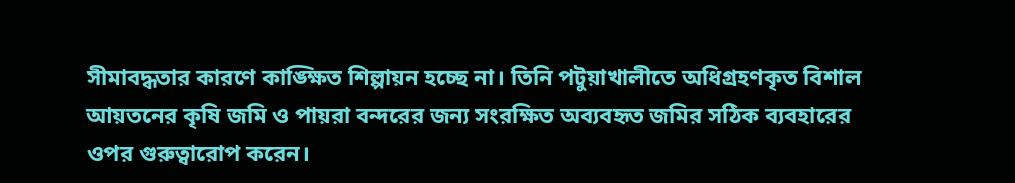সীমাবদ্ধতার কারণে কাঙ্ক্ষিত শিল্পায়ন হচ্ছে না। তিনি পটুয়াখালীতে অধিগ্রহণকৃত বিশাল আয়তনের কৃষি জমি ও পায়রা বন্দরের জন্য সংরক্ষিত অব্যবহৃত জমির সঠিক ব্যবহারের ওপর গুরুত্বারোপ করেন।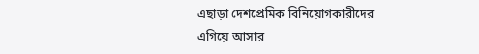এছাড়া দেশপ্রেমিক বিনিয়োগকারীদের এগিয়ে আসার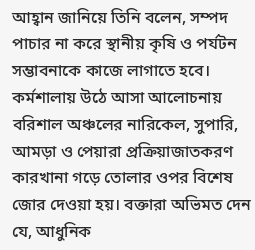আহ্বান জানিয়ে তিনি বলেন, সম্পদ পাচার না করে স্থানীয় কৃষি ও পর্যটন সম্ভাবনাকে কাজে লাগাতে হবে।
কর্মশালায় উঠে আসা আলোচনায় বরিশাল অঞ্চলের নারিকেল, সুপারি, আমড়া ও পেয়ারা প্রক্রিয়াজাতকরণ কারখানা গড়ে তোলার ওপর বিশেষ জোর দেওয়া হয়। বক্তারা অভিমত দেন যে, আধুনিক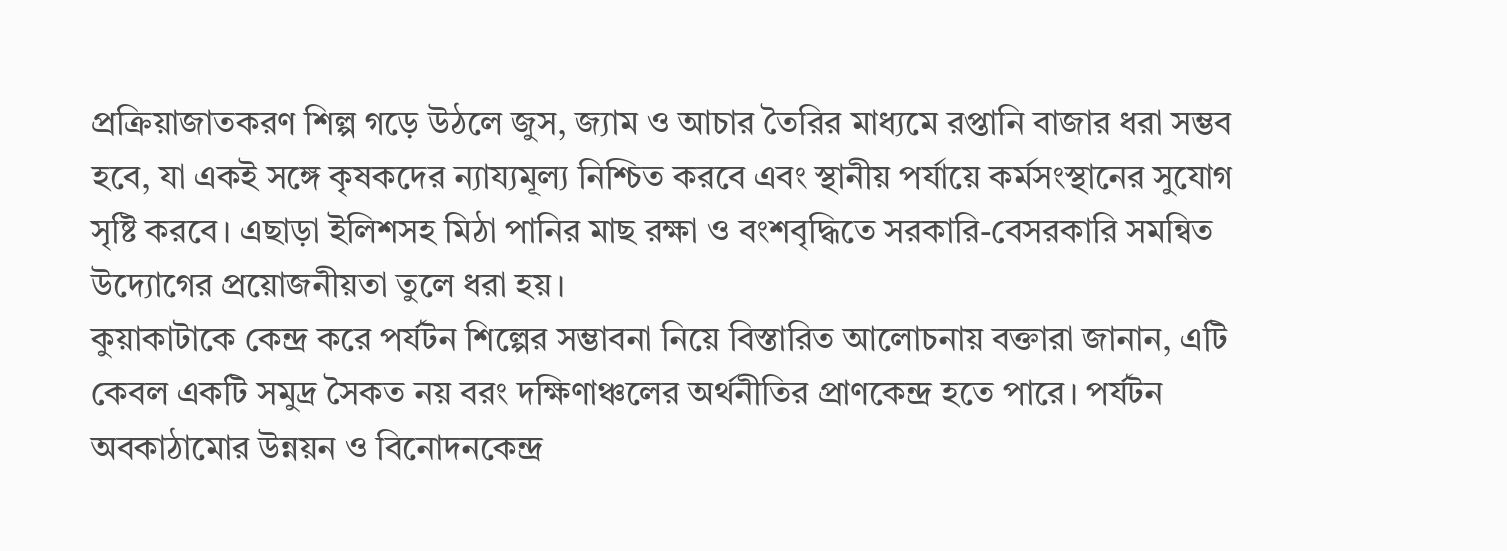প্রক্রিয়াজাতকরণ শিল্প গড়ে উঠলে জুস, জ্যাম ও আচার তৈরির মাধ্যমে রপ্তানি বাজার ধরা সম্ভব হবে, যা একই সঙ্গে কৃষকদের ন্যায্যমূল্য নিশ্চিত করবে এবং স্থানীয় পর্যায়ে কর্মসংস্থানের সুযোগ সৃষ্টি করবে। এছাড়া ইলিশসহ মিঠা পানির মাছ রক্ষা ও বংশবৃদ্ধিতে সরকারি-বেসরকারি সমন্বিত উদ্যোগের প্রয়োজনীয়তা তুলে ধরা হয়।
কুয়াকাটাকে কেন্দ্র করে পর্যটন শিল্পের সম্ভাবনা নিয়ে বিস্তারিত আলোচনায় বক্তারা জানান, এটি কেবল একটি সমুদ্র সৈকত নয় বরং দক্ষিণাঞ্চলের অর্থনীতির প্রাণকেন্দ্র হতে পারে। পর্যটন অবকাঠামোর উন্নয়ন ও বিনোদনকেন্দ্র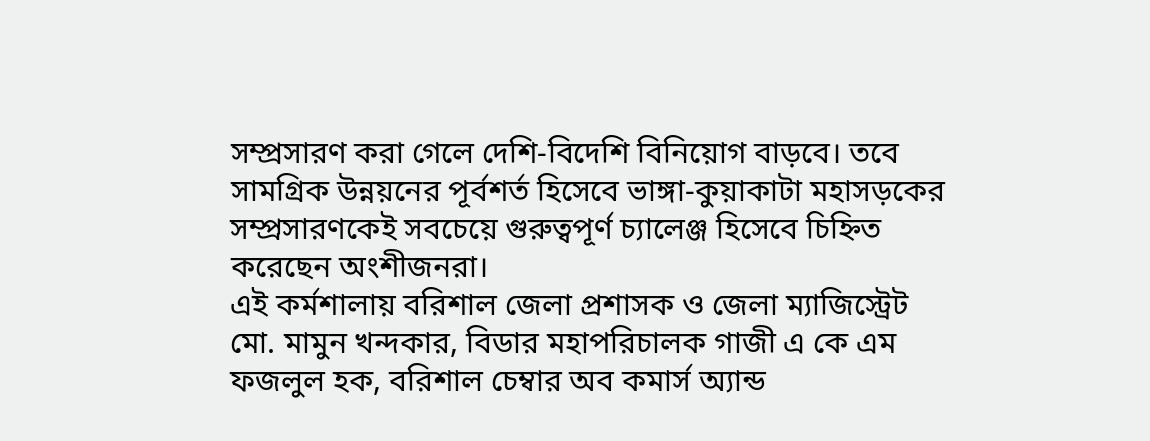সম্প্রসারণ করা গেলে দেশি-বিদেশি বিনিয়োগ বাড়বে। তবে সামগ্রিক উন্নয়নের পূর্বশর্ত হিসেবে ভাঙ্গা-কুয়াকাটা মহাসড়কের সম্প্রসারণকেই সবচেয়ে গুরুত্বপূর্ণ চ্যালেঞ্জ হিসেবে চিহ্নিত করেছেন অংশীজনরা।
এই কর্মশালায় বরিশাল জেলা প্রশাসক ও জেলা ম্যাজিস্ট্রেট মো. মামুন খন্দকার, বিডার মহাপরিচালক গাজী এ কে এম ফজলুল হক, বরিশাল চেম্বার অব কমার্স অ্যান্ড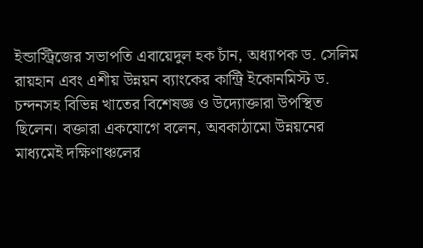ইন্ডাস্ট্রিজের সভাপতি এবায়েদুল হক চাঁন, অধ্যাপক ড. সেলিম রায়হান এবং এশীয় উন্নয়ন ব্যাংকের কান্ট্রি ইকোনমিস্ট ড. চন্দনসহ বিভিন্ন খাতের বিশেষজ্ঞ ও উদ্যোক্তারা উপস্থিত ছিলেন। বক্তারা একযোগে বলেন, অবকাঠামো উন্নয়নের মাধ্যমেই দক্ষিণাঞ্চলের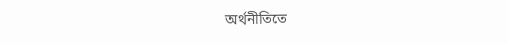অর্থনীতিতে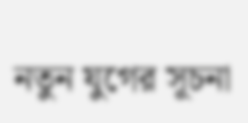নতুন যুগের সূচনা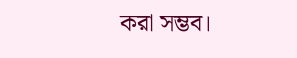করা সম্ভব।